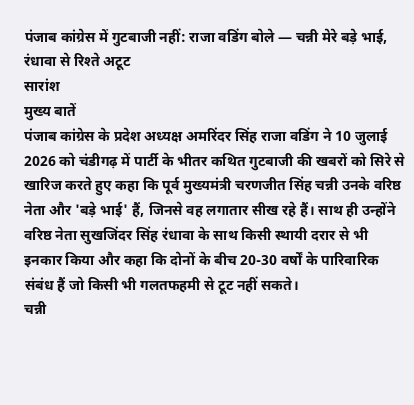पंजाब कांग्रेस में गुटबाजी नहीं: राजा वडिंग बोले — चन्नी मेरे बड़े भाई, रंधावा से रिश्ते अटूट
सारांश
मुख्य बातें
पंजाब कांग्रेस के प्रदेश अध्यक्ष अमरिंदर सिंह राजा वडिंग ने 10 जुलाई 2026 को चंडीगढ़ में पार्टी के भीतर कथित गुटबाजी की खबरों को सिरे से खारिज करते हुए कहा कि पूर्व मुख्यमंत्री चरणजीत सिंह चन्नी उनके वरिष्ठ नेता और 'बड़े भाई' हैं, जिनसे वह लगातार सीख रहे हैं। साथ ही उन्होंने वरिष्ठ नेता सुखजिंदर सिंह रंधावा के साथ किसी स्थायी दरार से भी इनकार किया और कहा कि दोनों के बीच 20-30 वर्षों के पारिवारिक संबंध हैं जो किसी भी गलतफहमी से टूट नहीं सकते।
चन्नी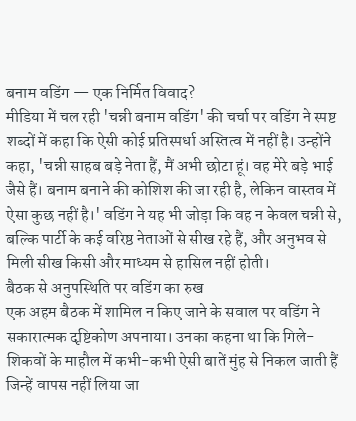बनाम वडिंग — एक निर्मित विवाद?
मीडिया में चल रही 'चन्नी बनाम वडिंग' की चर्चा पर वडिंग ने स्पष्ट शब्दों में कहा कि ऐसी कोई प्रतिस्पर्धा अस्तित्व में नहीं है। उन्होंने कहा, 'चन्नी साहब बड़े नेता हैं, मैं अभी छोटा हूं। वह मेरे बड़े भाई जैसे हैं। बनाम बनाने की कोशिश की जा रही है, लेकिन वास्तव में ऐसा कुछ नहीं है।' वडिंग ने यह भी जोड़ा कि वह न केवल चन्नी से, बल्कि पार्टी के कई वरिष्ठ नेताओं से सीख रहे हैं, और अनुभव से मिली सीख किसी और माध्यम से हासिल नहीं होती।
बैठक से अनुपस्थिति पर वडिंग का रुख
एक अहम बैठक में शामिल न किए जाने के सवाल पर वडिंग ने सकारात्मक दृष्टिकोण अपनाया। उनका कहना था कि गिले-शिकवों के माहौल में कभी-कभी ऐसी बातें मुंह से निकल जाती हैं जिन्हें वापस नहीं लिया जा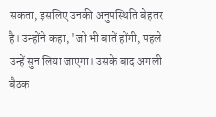सकता, इसलिए उनकी अनुपस्थिति बेहतर है। उन्होंने कहा, 'जो भी बातें होंगी, पहले उन्हें सुन लिया जाएगा। उसके बाद अगली बैठक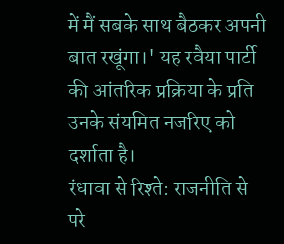में मैं सबके साथ बैठकर अपनी बात रखूंगा।' यह रवैया पार्टी की आंतरिक प्रक्रिया के प्रति उनके संयमित नजरिए को दर्शाता है।
रंधावा से रिश्ते: राजनीति से परे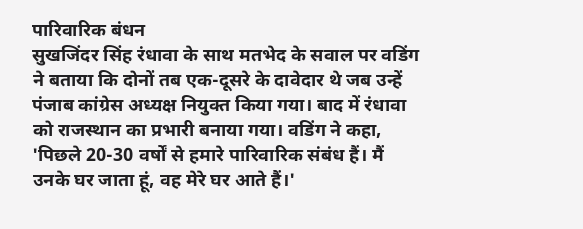पारिवारिक बंधन
सुखजिंदर सिंह रंधावा के साथ मतभेद के सवाल पर वडिंग ने बताया कि दोनों तब एक-दूसरे के दावेदार थे जब उन्हें पंजाब कांग्रेस अध्यक्ष नियुक्त किया गया। बाद में रंधावा को राजस्थान का प्रभारी बनाया गया। वडिंग ने कहा, 'पिछले 20-30 वर्षों से हमारे पारिवारिक संबंध हैं। मैं उनके घर जाता हूं, वह मेरे घर आते हैं।'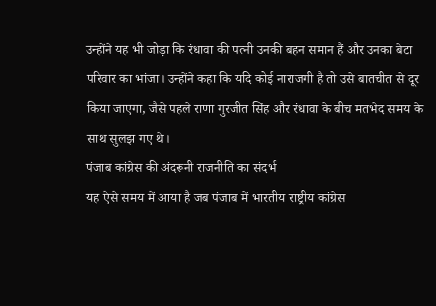उन्होंने यह भी जोड़ा कि रंधावा की पत्नी उनकी बहन समान हैं और उनका बेटा परिवार का भांजा। उन्होंने कहा कि यदि कोई नाराजगी है तो उसे बातचीत से दूर किया जाएगा, जैसे पहले राणा गुरजीत सिंह और रंधावा के बीच मतभेद समय के साथ सुलझ गए थे।
पंजाब कांग्रेस की अंदरूनी राजनीति का संदर्भ
यह ऐसे समय में आया है जब पंजाब में भारतीय राष्ट्रीय कांग्रेस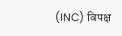(INC) विपक्ष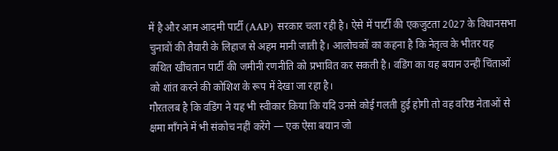में है और आम आदमी पार्टी (AAP) सरकार चला रही है। ऐसे में पार्टी की एकजुटता 2027 के विधानसभा चुनावों की तैयारी के लिहाज से अहम मानी जाती है। आलोचकों का कहना है कि नेतृत्व के भीतर यह कथित खींचतान पार्टी की जमीनी रणनीति को प्रभावित कर सकती है। वडिंग का यह बयान उन्हीं चिंताओं को शांत करने की कोशिश के रूप में देखा जा रहा है।
गौरतलब है कि वडिंग ने यह भी स्वीकार किया कि यदि उनसे कोई गलती हुई होगी तो वह वरिष्ठ नेताओं से क्षमा माँगने में भी संकोच नहीं करेंगे — एक ऐसा बयान जो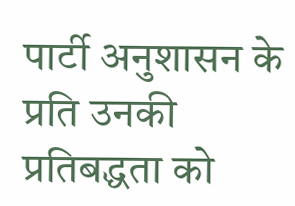पार्टी अनुशासन के प्रति उनकी प्रतिबद्धता को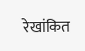रेखांकित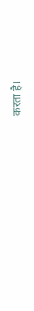करता है।